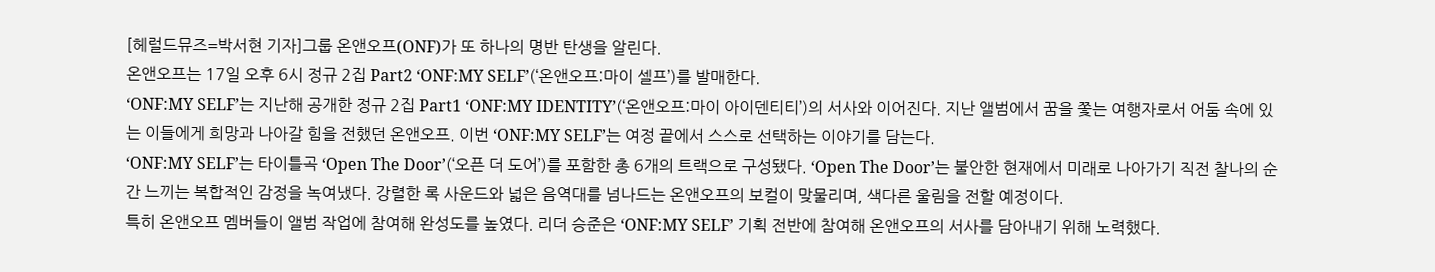[헤럴드뮤즈=박서현 기자]그룹 온앤오프(ONF)가 또 하나의 명반 탄생을 알린다.
온앤오프는 17일 오후 6시 정규 2집 Part2 ‘ONF:MY SELF’(‘온앤오프:마이 셀프’)를 발매한다.
‘ONF:MY SELF’는 지난해 공개한 정규 2집 Part1 ‘ONF:MY IDENTITY’(‘온앤오프:마이 아이덴티티’)의 서사와 이어진다. 지난 앨범에서 꿈을 쫓는 여행자로서 어둠 속에 있는 이들에게 희망과 나아갈 힘을 전했던 온앤오프. 이번 ‘ONF:MY SELF’는 여정 끝에서 스스로 선택하는 이야기를 담는다.
‘ONF:MY SELF’는 타이틀곡 ‘Open The Door’(‘오픈 더 도어’)를 포함한 총 6개의 트랙으로 구성됐다. ‘Open The Door’는 불안한 현재에서 미래로 나아가기 직전 찰나의 순간 느끼는 복합적인 감정을 녹여냈다. 강렬한 록 사운드와 넓은 음역대를 넘나드는 온앤오프의 보컬이 맞물리며, 색다른 울림을 전할 예정이다.
특히 온앤오프 멤버들이 앨범 작업에 참여해 완성도를 높였다. 리더 승준은 ‘ONF:MY SELF’ 기획 전반에 참여해 온앤오프의 서사를 담아내기 위해 노력했다.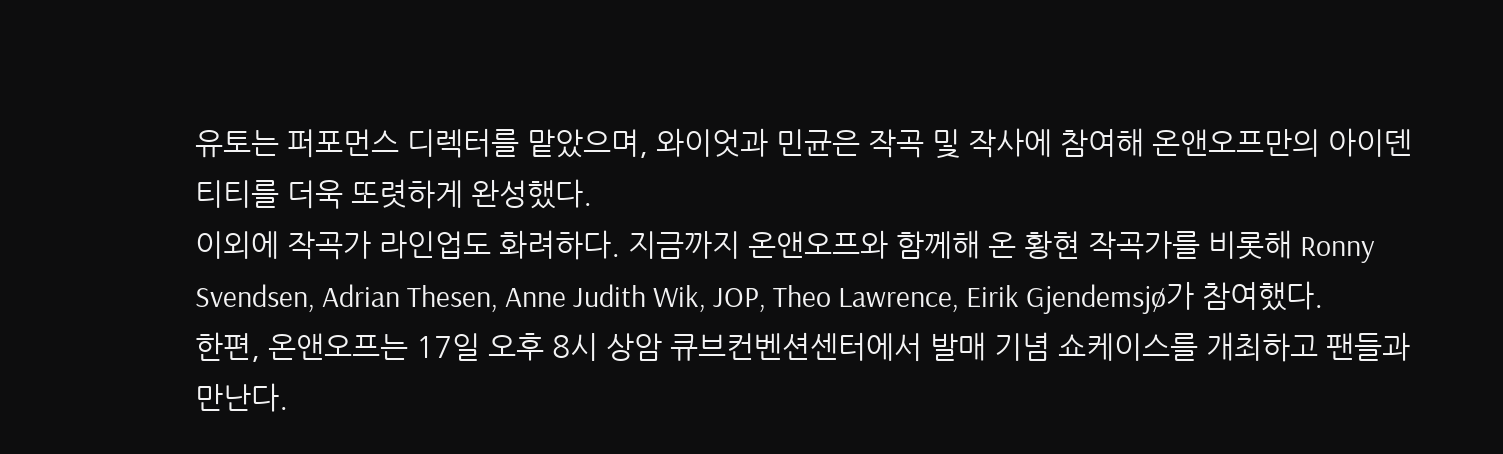유토는 퍼포먼스 디렉터를 맡았으며, 와이엇과 민균은 작곡 및 작사에 참여해 온앤오프만의 아이덴티티를 더욱 또렷하게 완성했다.
이외에 작곡가 라인업도 화려하다. 지금까지 온앤오프와 함께해 온 황현 작곡가를 비롯해 Ronny Svendsen, Adrian Thesen, Anne Judith Wik, JOP, Theo Lawrence, Eirik Gjendemsjø가 참여했다.
한편, 온앤오프는 17일 오후 8시 상암 큐브컨벤션센터에서 발매 기념 쇼케이스를 개최하고 팬들과 만난다.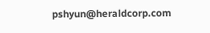pshyun@heraldcorp.com